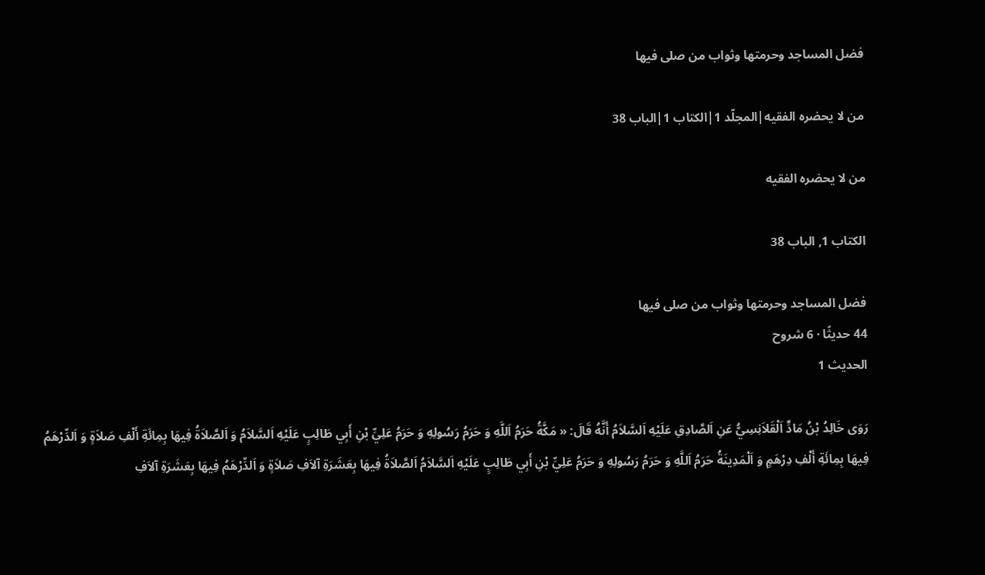فضل المساجد وحرمتها وثواب من صلى فيها

من لا يحضره الفقيه|المجلّد 1|الكتاب 1|الباب 38

من لا يحضره الفقيه

الكتاب 1, الباب 38

فضل المساجد وحرمتها وثواب من صلى فيها
44 حديثًا · 6 شروح
الحديث 1

رَوَى خَالِدُ بْنُ مَادٍّ اَلْقَلاَنِسِيُّ عَنِ اَلصَّادِقِ عَلَيْهِ اَلسَّلاَمُ أَنَّهُ قَالَ: « مَكَّةُ حَرَمُ اَللَّهِ وَ حَرَمُ رَسُولِهِ وَ حَرَمُ عَلِيِّ بْنِ أَبِي طَالِبٍ عَلَيْهِ اَلسَّلاَمُ وَ اَلصَّلاَةُ فِيهَا بِمِائَةِ أَلْفِ صَلاَةٍ وَ اَلدِّرْهَمُ فِيهَا بِمِائَةِ أَلْفِ دِرْهَمٍ وَ اَلْمَدِينَةُ حَرَمُ اَللَّهِ وَ حَرَمُ رَسُولِهِ وَ حَرَمُ عَلِيِّ بْنِ أَبِي طَالِبٍ عَلَيْهِ اَلسَّلاَمُ اَلصَّلاَةُ فِيهَا بِعَشَرَةِ آلاَفِ صَلاَةٍ وَ اَلدِّرْهَمُ فِيهَا بِعَشَرَةِ آلاَفِ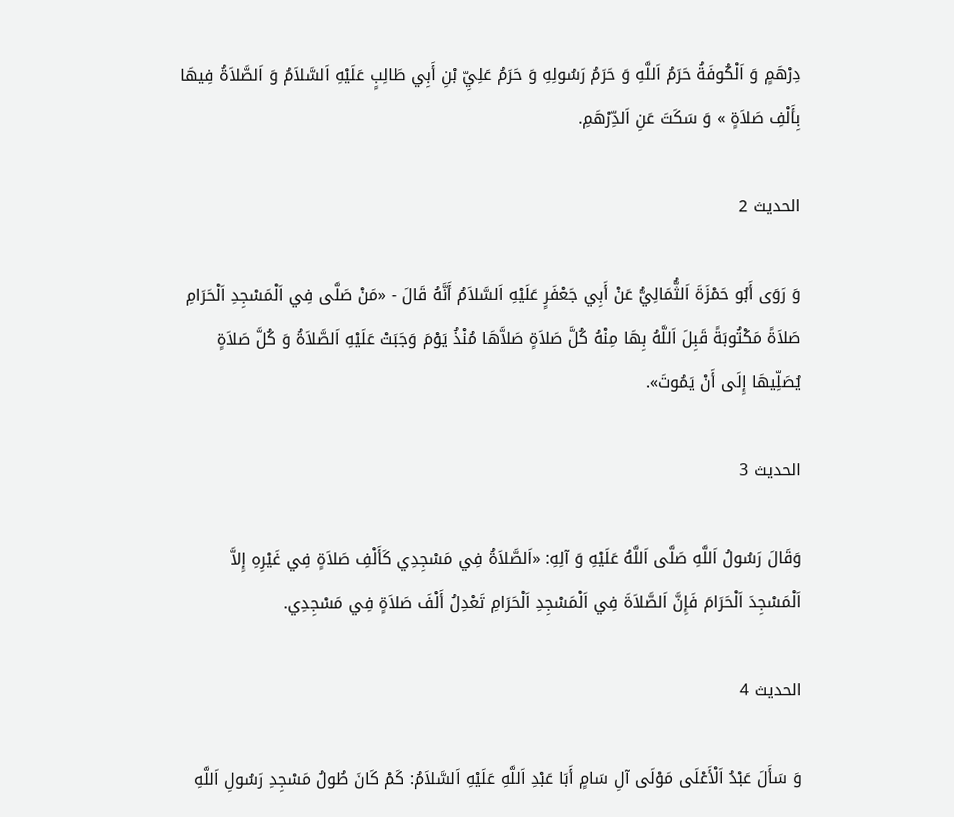دِرْهَمٍ وَ اَلْكُوفَةُ حَرَمُ اَللَّهِ وَ حَرَمُ رَسُولِهِ وَ حَرَمُ عَلِيِّ بْنِ أَبِي طَالِبٍ عَلَيْهِ اَلسَّلاَمُ وَ اَلصَّلاَةُ فِيهَا بِأَلْفِ صَلاَةٍ » وَ سَكَتَ عَنِ اَلدِّرْهَمِ.

الحديث 2

وَ رَوَى أَبُو حَمْزَةَ اَلثُّمَالِيُّ عَنْ أَبِي جَعْفَرٍ عَلَيْهِ اَلسَّلاَمُ أَنَّهُ قَالَ - «مَنْ صَلَّى فِي اَلْمَسْجِدِ اَلْحَرَامِ صَلاَةً مَكْتُوبَةً قَبِلَ اَللَّهُ بِهَا مِنْهُ كُلَّ صَلاَةٍ صَلاَّهَا مُنْذُ يَوْمَ وَجَبَتْ عَلَيْهِ اَلصَّلاَةُ وَ كُلَّ صَلاَةٍ يُصَلِّيهَا إِلَى أَنْ يَمُوتَ».

الحديث 3

وَقَالَ رَسُولُ اَللَّهِ صَلَّى اَللَّهُ عَلَيْهِ وَ آلِهِ: «اَلصَّلاَةُ فِي مَسْجِدِي كَأَلْفِ صَلاَةٍ فِي غَيْرِهِ إِلاَّ اَلْمَسْجِدَ اَلْحَرَامَ فَإِنَّ اَلصَّلاَةَ فِي اَلْمَسْجِدِ اَلْحَرَامِ تَعْدِلُ أَلْفَ صَلاَةٍ فِي مَسْجِدِي.

الحديث 4

وَ سَأَلَ عَبْدُ اَلْأَعْلَى مَوْلَى آلِ سَامٍ أَبَا عَبْدِ اَللَّهِ عَلَيْهِ اَلسَّلاَمُ: كَمْ كَانَ طُولُ مَسْجِدِ رَسُولِ اَللَّهِ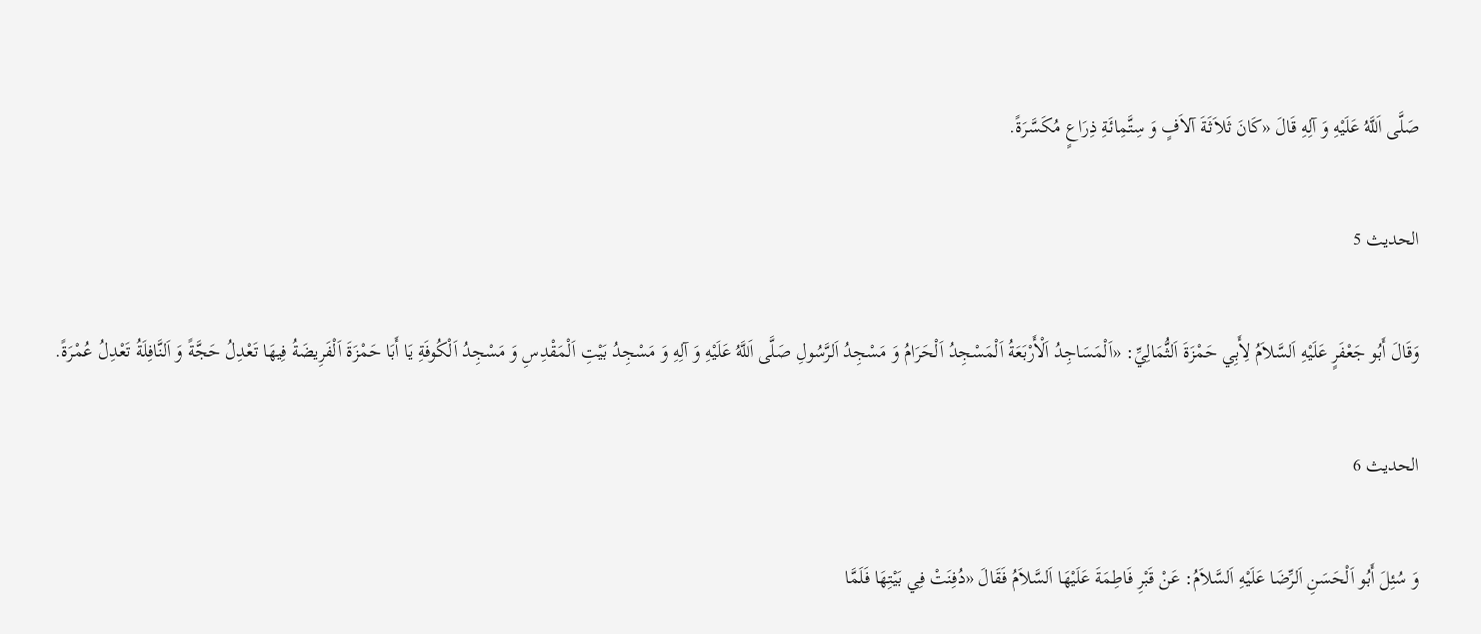صَلَّى اَللَّهُ عَلَيْهِ وَ آلِهِ قَالَ «كَانَ ثَلاَثَةَ آلاَفٍ وَ سِتَّمِائَةِ ذِرَاعٍ مُكَسَّرَةً.

الحديث 5

وَقَالَ أَبُو جَعْفَرٍ عَلَيْهِ اَلسَّلاَمُ لِأَبِي حَمْزَةَ اَلثُّمَالِيِّ: «اَلْمَسَاجِدُ اَلْأَرْبَعَةُ اَلْمَسْجِدُ اَلْحَرَامُ وَ مَسْجِدُ اَلرَّسُولِ صَلَّى اَللَّهُ عَلَيْهِ وَ آلِهِ وَ مَسْجِدُ بَيْتِ اَلْمَقْدِسِ وَ مَسْجِدُ اَلْكُوفَةِ يَا أَبَا حَمْزَةَ اَلْفَرِيضَةُ فِيهَا تَعْدِلُ حَجَّةً وَ اَلنَّافِلَةُ تَعْدِلُ عُمْرَةً.

الحديث 6

وَ سُئِلَ أَبُو اَلْحَسَنِ اَلرِّضَا عَلَيْهِ اَلسَّلاَمُ: عَنْ قَبْرِ فَاطِمَةَ عَلَيْهَا اَلسَّلاَمُ فَقَالَ «دُفِنَتْ فِي بَيْتِهَا فَلَمَّا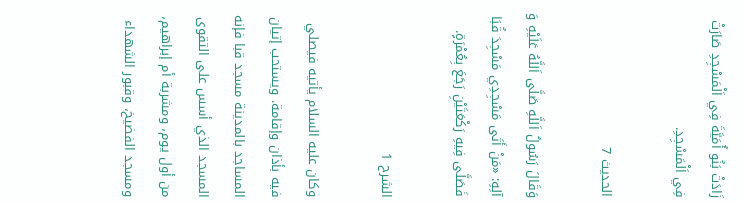زَادَتْ بَنُو أُمَيَّةَ فِي اَلْمَسْجِدِ صَارَتْ فِي اَلْمَسْجِدِ.

الحديث 7

وَقَالَ رَسُولُ اَللَّهِ صَلَّى اَللَّهُ عَلَيْهِ وَ آلِهِ: «مَنْ أَتَى مَسْجِدِي مَسْجِدَ قُبَا فَصَلَّى فِيهِ رَكْعَتَيْنِ رَجَعَ بِعُمْرَةٍ.

الشرح 1

وكان عليه السلام يأتيه فيصلي فيه بأذان وإقامة. ويستحب إتيان المساجد بالمدينة مسجد قبا فإنه المسجد الذي أسس على التقوى من أول يوم، ومشربة أم إبراهيم، ومسجد الفضيخ، وقبور الشهداء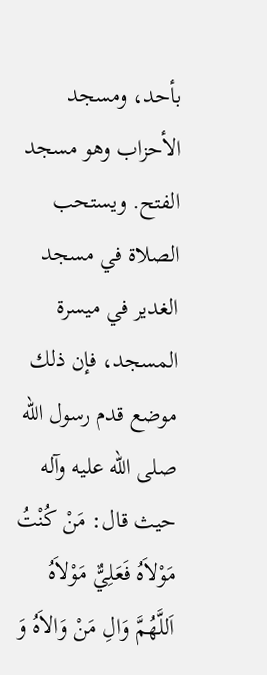بأحد، ومسجد الأحزاب وهو مسجد الفتح. ويستحب الصلاة في مسجد الغدير في ميسرة المسجد، فإن ذلك موضع قدم رسول الله صلى الله عليه وآله حيث قال: مَنْ كُنْتُ مَوْلاَهُ فَعَلِيٌّ مَوْلاَهُ اَللَّهُمَّ وَالِ مَنْ وَالاَهُ وَ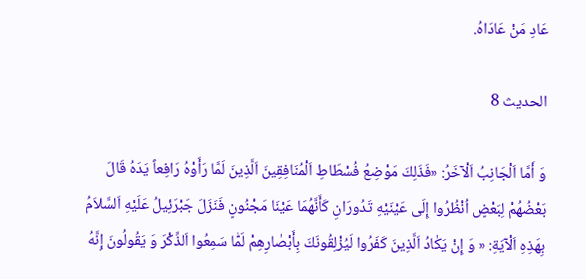عَادِ مَنْ عَادَاهُ.

الحديث 8

وَ أَمَّا اَلْجَانِبُ اَلْآخَرُ: «فَذَلِكَ مَوْضِعُ فُسْطَاطِ اَلْمُنَافِقِينَ اَلَّذِينَ لَمَّا رَأَوْهُ رَافِعاً يَدَهُ قَالَ بَعْضُهُمْ لِبَعْضٍ اُنْظُرُوا إِلَى عَيْنَيْهِ تَدُورَانِ كَأَنَّهُمَا عَيْنَا مَجْنُونٍ فَنَزَلَ جَبْرَئِيلُ عَلَيْهِ اَلسَّلاَمُ بِهَذِهِ اَلْآيَةِ: « وَ إِنْ يَكٰادُ اَلَّذِينَ كَفَرُوا لَيُزْلِقُونَكَ بِأَبْصٰارِهِمْ لَمّٰا سَمِعُوا اَلذِّكْرَ وَ يَقُولُونَ إِنَّهُ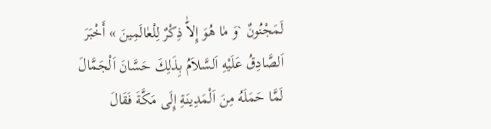لَمَجْنُونٌ `وَ مٰا هُوَ إِلاّٰ ذِكْرٌ لِلْعٰالَمِينَ » أَخْبَرَ اَلصَّادِقُ عَلَيْهِ اَلسَّلاَمُ بِذَلِكَ حَسَّانَ اَلْجَمَّالَ لَمَّا حَمَلَهُ مِنَ اَلْمَدِينَةِ إِلَى مَكَّةَ فَقَالَ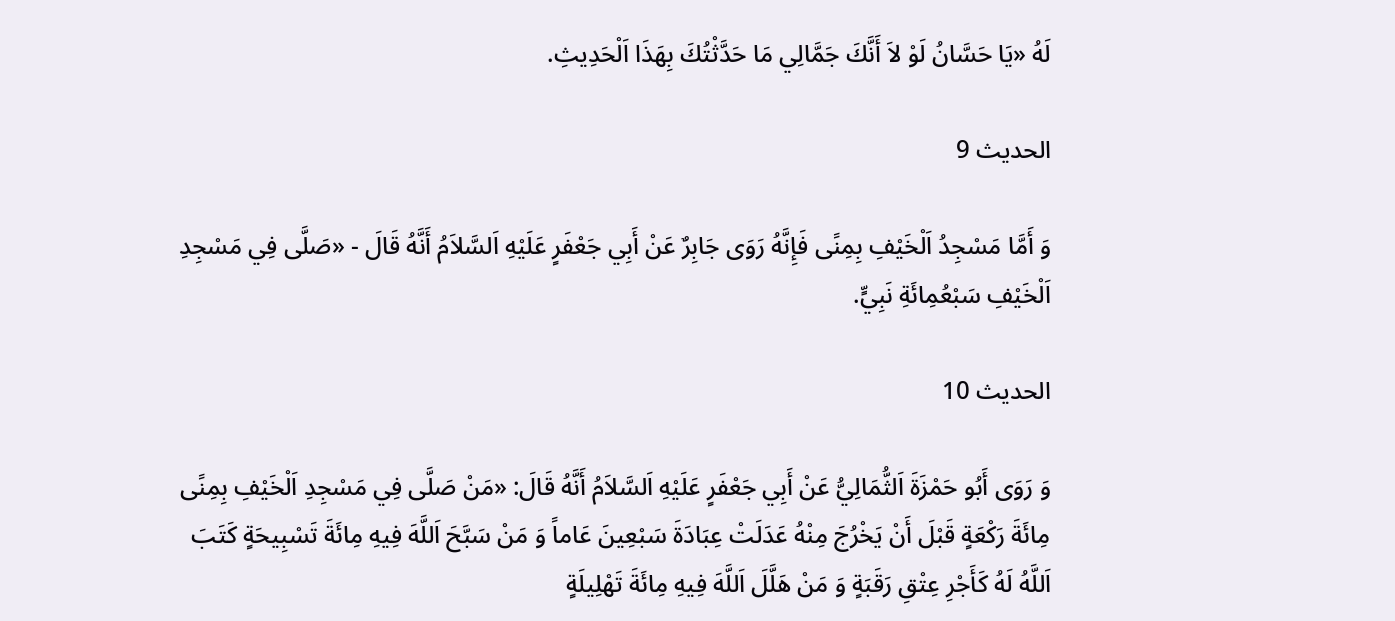لَهُ «يَا حَسَّانُ لَوْ لاَ أَنَّكَ جَمَّالِي مَا حَدَّثْتُكَ بِهَذَا اَلْحَدِيثِ.

الحديث 9

وَ أَمَّا مَسْجِدُ اَلْخَيْفِ بِمِنًى فَإِنَّهُ رَوَى جَابِرٌ عَنْ أَبِي جَعْفَرٍ عَلَيْهِ اَلسَّلاَمُ أَنَّهُ قَالَ - «صَلَّى فِي مَسْجِدِ اَلْخَيْفِ سَبْعُمِائَةِ نَبِيٍّ.

الحديث 10

وَ رَوَى أَبُو حَمْزَةَ اَلثُّمَالِيُّ عَنْ أَبِي جَعْفَرٍ عَلَيْهِ اَلسَّلاَمُ أَنَّهُ قَالَ: «مَنْ صَلَّى فِي مَسْجِدِ اَلْخَيْفِ بِمِنًى مِائَةَ رَكْعَةٍ قَبْلَ أَنْ يَخْرُجَ مِنْهُ عَدَلَتْ عِبَادَةَ سَبْعِينَ عَاماً وَ مَنْ سَبَّحَ اَللَّهَ فِيهِ مِائَةَ تَسْبِيحَةٍ كَتَبَ اَللَّهُ لَهُ كَأَجْرِ عِتْقِ رَقَبَةٍ وَ مَنْ هَلَّلَ اَللَّهَ فِيهِ مِائَةَ تَهْلِيلَةٍ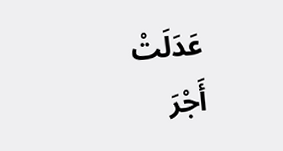عَدَلَتْ أَجْرَ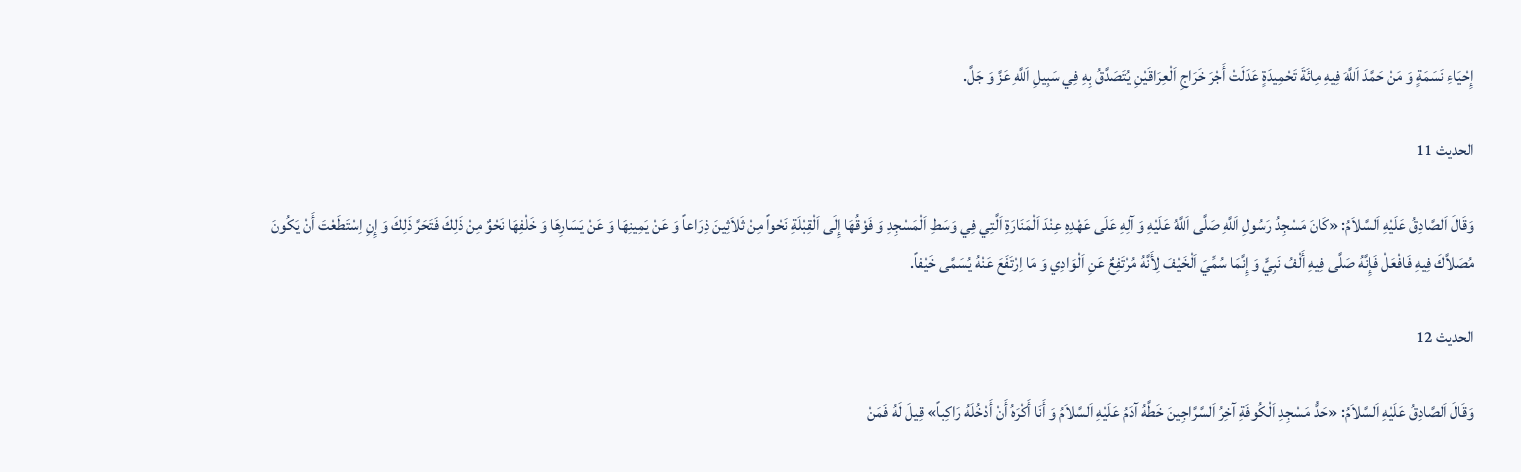إِحْيَاءِ نَسَمَةٍ وَ مَنْ حَمَّدَ اَللَّهَ فِيهِ مِائَةَ تَحْمِيدَةٍ عَدَلَتْ أَجْرَ خَرَاجِ اَلْعِرَاقَيْنِ يُتَصَدَّقُ بِهِ فِي سَبِيلِ اَللَّهِ عَزَّ وَ جَلَّ.

الحديث 11

وَقَالَ اَلصَّادِقُ عَلَيْهِ اَلسَّلاَمُ: «كَانَ مَسْجِدُ رَسُولِ اَللَّهِ صَلَّى اَللَّهُ عَلَيْهِ وَ آلِهِ عَلَى عَهْدِهِ عِنْدَ اَلْمَنَارَةِ اَلَّتِي فِي وَسَطِ اَلْمَسْجِدِ وَ فَوْقُهَا إِلَى اَلْقِبْلَةِ نَحْواً مِنْ ثَلاَثِينَ ذِرَاعاً وَ عَنْ يَمِينِهَا وَ عَنْ يَسَارِهَا وَ خَلْفِهَا نَحْوٌ مِنْ ذَلِكَ فَتَحَرَّ ذَلِكَ وَ إِنِ اِسْتَطَعْتَ أَنْ يَكُونَ مُصَلاَّكَ فِيهِ فَافْعَلْ فَإِنَّهُ صَلَّى فِيهِ أَلْفُ نَبِيٍّ وَ إِنَّمَا سُمِّيَ اَلْخَيْفَ لِأَنَّهُ مُرْتَفِعٌ عَنِ اَلْوَادِي وَ مَا اِرْتَفَعَ عَنْهُ يُسَمَّى خَيْفاً.

الحديث 12

وَقَالَ اَلصَّادِقُ عَلَيْهِ اَلسَّلاَمُ: «حَدُّ مَسْجِدِ اَلْكُوفَةِ آخِرُ اَلسَّرَّاجِينَ خَطَّهُ آدَمُ عَلَيْهِ اَلسَّلاَمُ وَ أَنَا أَكْرَهُ أَنْ أَدْخُلَهُ رَاكِباً» قِيلَ لَهُ فَمَنْ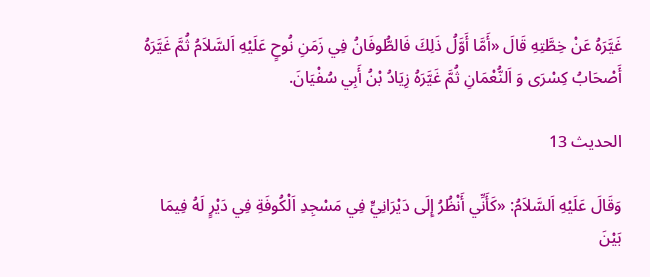غَيَّرَهُ عَنْ خِطَّتِهِ قَالَ «أَمَّا أَوَّلُ ذَلِكَ فَالطُّوفَانُ فِي زَمَنِ نُوحٍ عَلَيْهِ اَلسَّلاَمُ ثُمَّ غَيَّرَهُ أَصْحَابُ كِسْرَى وَ اَلنُّعْمَانِ ثُمَّ غَيَّرَهُ زِيَادُ بْنُ أَبِي سُفْيَانَ.

الحديث 13

وَقَالَ عَلَيْهِ اَلسَّلاَمُ: «كَأَنِّي أَنْظُرُ إِلَى دَيْرَانِيٍّ فِي مَسْجِدِ اَلْكُوفَةِ فِي دَيْرٍ لَهُ فِيمَا بَيْنَ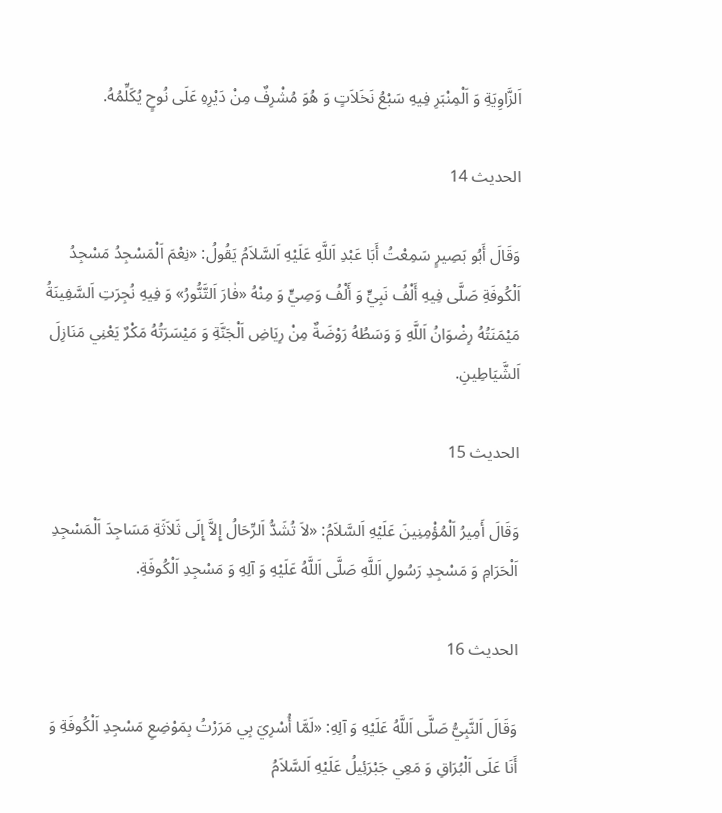اَلزَّاوِيَةِ وَ اَلْمِنْبَرِ فِيهِ سَبْعُ نَخَلاَتٍ وَ هُوَ مُشْرِفٌ مِنْ دَيْرِهِ عَلَى نُوحٍ يُكَلِّمُهُ.

الحديث 14

وَقَالَ أَبُو بَصِيرٍ سَمِعْتُ أَبَا عَبْدِ اَللَّهِ عَلَيْهِ اَلسَّلاَمُ يَقُولُ: «نِعْمَ اَلْمَسْجِدُ مَسْجِدُ اَلْكُوفَةِ صَلَّى فِيهِ أَلْفُ نَبِيٍّ وَ أَلْفُ وَصِيٍّ وَ مِنْهُ «فٰارَ اَلتَّنُّورُ» وَ فِيهِ نُجِرَتِ اَلسَّفِينَةُ مَيْمَنَتُهُ رِضْوَانُ اَللَّهِ وَ وَسَطُهُ رَوْضَةٌ مِنْ رِيَاضِ اَلْجَنَّةِ وَ مَيْسَرَتُهُ مَكْرٌ يَعْنِي مَنَازِلَ اَلشَّيَاطِينِ.

الحديث 15

وَقَالَ أَمِيرُ اَلْمُؤْمِنِينَ عَلَيْهِ اَلسَّلاَمُ: «لاَ تُشَدُّ اَلرِّحَالُ إِلاَّ إِلَى ثَلاَثَةِ مَسَاجِدَ اَلْمَسْجِدِ اَلْحَرَامِ وَ مَسْجِدِ رَسُولِ اَللَّهِ صَلَّى اَللَّهُ عَلَيْهِ وَ آلِهِ وَ مَسْجِدِ اَلْكُوفَةِ.

الحديث 16

وَقَالَ اَلنَّبِيُّ صَلَّى اَللَّهُ عَلَيْهِ وَ آلِهِ: «لَمَّا أُسْرِيَ بِي مَرَرْتُ بِمَوْضِعِ مَسْجِدِ اَلْكُوفَةِ وَ أَنَا عَلَى اَلْبُرَاقِ وَ مَعِي جَبْرَئِيلُ عَلَيْهِ اَلسَّلاَمُ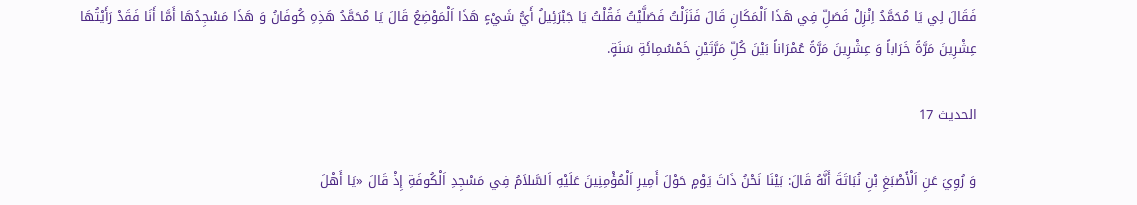فَقَالَ لِي يَا مُحَمَّدُ اِنْزِلْ فَصَلِّ فِي هَذَا اَلْمَكَانِ قَالَ فَنَزَلْتُ فَصَلَّيْتُ فَقُلْتُ يَا جَبْرَئِيلُ أَيُّ شَيْءٍ هَذَا اَلْمَوْضِعُ قَالَ يَا مُحَمَّدُ هَذِهِ كُوفَانُ وَ هَذَا مَسْجِدُهَا أَمَّا أَنَا فَقَدْ رَأَيْتُهَا عِشْرِينَ مَرَّةً خَرَاباً وَ عِشْرِينَ مَرَّةً عُمْرَاناً بَيْنَ كُلِّ مَرَّتَيْنِ خَمْسُمِائَةِ سَنَةٍ.

الحديث 17

وَ رُوِيَ عَنِ اَلْأَصْبَغِ بْنِ نُبَاتَةَ أَنَّهُ قَالَ: بَيْنَا نَحْنُ ذَاتَ يَوْمٍ حَوْلَ أَمِيرِ اَلْمُؤْمِنِينَ عَلَيْهِ اَلسَّلاَمُ فِي مَسْجِدِ اَلْكُوفَةِ إِذْ قَالَ «يَا أَهْلَ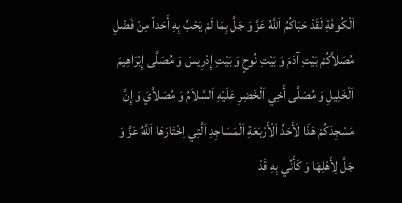اَلْكُوفَةِ لَقَدْ حَبَاكُمُ اَللَّهُ عَزَّ وَ جَلَّ بِمَا لَمْ يَحْبُ بِهِ أَحَداً مِنْ فَضْلِ مُصَلاَّكُمْ بَيْتِ آدَمَ وَ بَيْتِ نُوحٍ وَ بَيْتِ إِدْرِيسَ وَ مُصَلَّى إِبْرَاهِيمَ اَلْخَلِيلِ وَ مُصَلَّى أَخِي اَلْخَضِرِ عَلَيْهِ اَلسَّلاَمُ وَ مُصَلاَّيَ وَ إِنَّ مَسْجِدَكُمْ هَذَا لَأَحَدُ اَلْأَرْبَعَةِ اَلْمَسَاجِدِ اَلَّتِي اِخْتَارَهَا اَللَّهُ عَزَّ وَ جَلَّ لِأَهْلِهَا وَ كَأَنِّي بِهِ قَدْ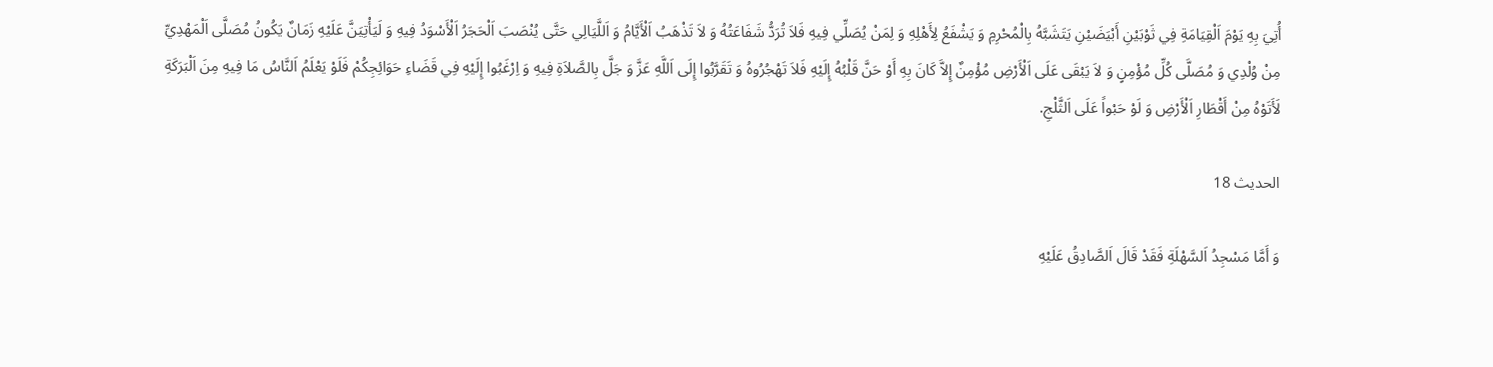أُتِيَ بِهِ يَوْمَ اَلْقِيَامَةِ فِي ثَوْبَيْنِ أَبْيَضَيْنِ يَتَشَبَّهُ بِالْمُحْرِمِ وَ يَشْفَعُ لِأَهْلِهِ وَ لِمَنْ يُصَلِّي فِيهِ فَلاَ تُرَدُّ شَفَاعَتُهُ وَ لاَ تَذْهَبُ اَلْأَيَّامُ وَ اَللَّيَالِي حَتَّى يُنْصَبَ اَلْحَجَرُ اَلْأَسْوَدُ فِيهِ وَ لَيَأْتِيَنَّ عَلَيْهِ زَمَانٌ يَكُونُ مُصَلَّى اَلْمَهْدِيِّ مِنْ وُلْدِي وَ مُصَلَّى كُلِّ مُؤْمِنٍ وَ لاَ يَبْقَى عَلَى اَلْأَرْضِ مُؤْمِنٌ إِلاَّ كَانَ بِهِ أَوْ حَنَّ قَلْبُهُ إِلَيْهِ فَلاَ تَهْجُرُوهُ وَ تَقَرَّبُوا إِلَى اَللَّهِ عَزَّ وَ جَلَّ بِالصَّلاَةِ فِيهِ وَ اِرْغَبُوا إِلَيْهِ فِي قَضَاءِ حَوَائِجِكُمْ فَلَوْ يَعْلَمُ اَلنَّاسُ مَا فِيهِ مِنَ اَلْبَرَكَةِ لَأَتَوْهُ مِنْ أَقْطَارِ اَلْأَرْضِ وَ لَوْ حَبْواً عَلَى اَلثَّلْجِ.

الحديث 18

وَ أَمَّا مَسْجِدُ اَلسَّهْلَةِ فَقَدْ قَالَ اَلصَّادِقُ عَلَيْهِ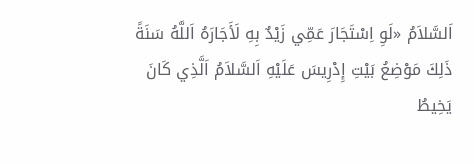اَلسَّلاَمُ «لَوِ اِسْتَجَارَ عَمِّي زَيْدٌ بِهِ لَأَجَارَهُ اَللَّهُ سَنَةً ذَلِكَ مَوْضِعُ بَيْتِ إِدْرِيسَ عَلَيْهِ اَلسَّلاَمُ اَلَّذِي كَانَ يَخِيطُ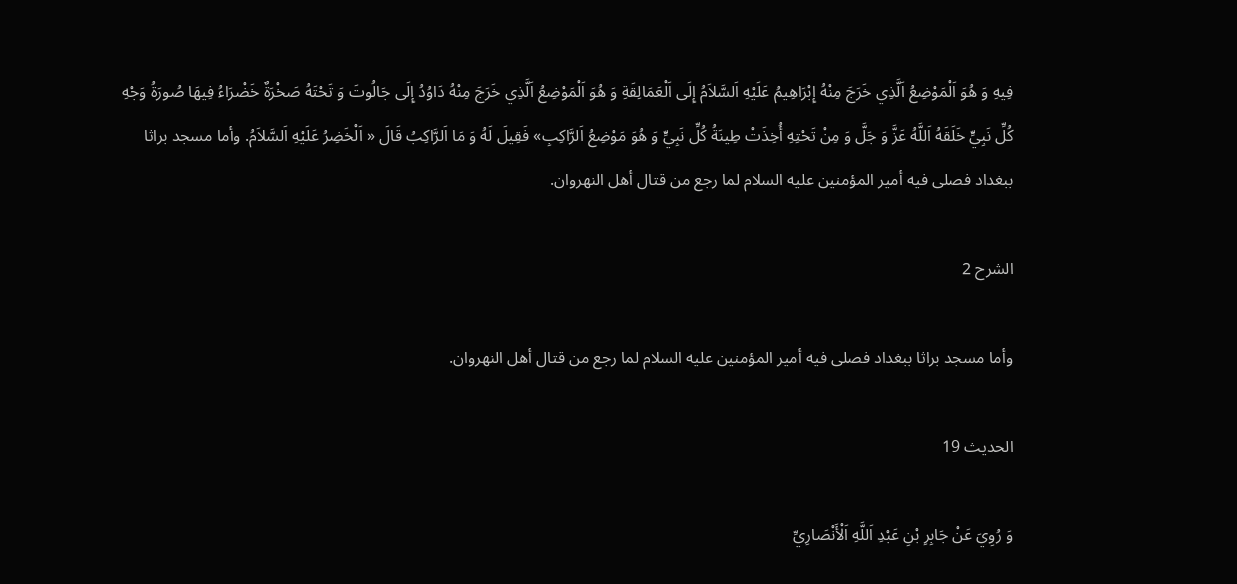فِيهِ وَ هُوَ اَلْمَوْضِعُ اَلَّذِي خَرَجَ مِنْهُ إِبْرَاهِيمُ عَلَيْهِ اَلسَّلاَمُ إِلَى اَلْعَمَالِقَةِ وَ هُوَ اَلْمَوْضِعُ اَلَّذِي خَرَجَ مِنْهُ دَاوُدُ إِلَى جَالُوتَ وَ تَحْتَهُ صَخْرَةٌ خَضْرَاءُ فِيهَا صُورَةُ وَجْهِ كُلِّ نَبِيٍّ خَلَقَهُ اَللَّهُ عَزَّ وَ جَلَّ وَ مِنْ تَحْتِهِ أُخِذَتْ طِينَةُ كُلِّ نَبِيٍّ وَ هُوَ مَوْضِعُ اَلرَّاكِبِ» فَقِيلَ لَهُ وَ مَا اَلرَّاكِبُ قَالَ « اَلْخَضِرُ عَلَيْهِ اَلسَّلاَمُ. وأما مسجد براثا ببغداد فصلى فيه أمير المؤمنين عليه السلام لما رجع من قتال أهل النهروان.

الشرح 2

وأما مسجد براثا ببغداد فصلى فيه أمير المؤمنين عليه السلام لما رجع من قتال أهل النهروان.

الحديث 19

وَ رُوِيَ عَنْ جَابِرِ بْنِ عَبْدِ اَللَّهِ اَلْأَنْصَارِيِّ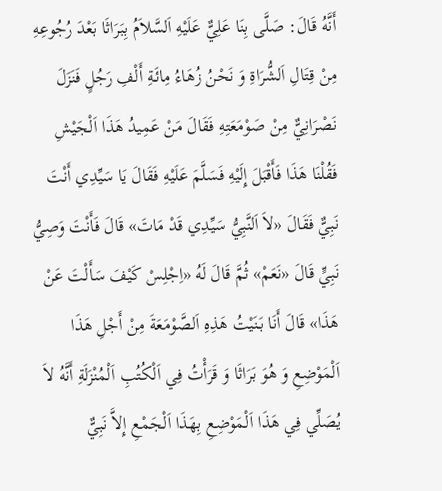أَنَّهُ قَالَ: صَلَّى بِنَا عَلِيٌّ عَلَيْهِ اَلسَّلاَمُ بِبَرَاثَا بَعْدَ رُجُوعِهِ مِنْ قِتَالِ اَلشُّرَاةِ وَ نَحْنُ زُهَاءُ مِائَةِ أَلْفِ رَجُلٍ فَنَزَلَ نَصْرَانِيٌّ مِنْ صَوْمَعَتِهِ فَقَالَ مَنْ عَمِيدُ هَذَا اَلْجَيْشِ فَقُلْنَا هَذَا فَأَقْبَلَ إِلَيْهِ فَسَلَّمَ عَلَيْهِ فَقَالَ يَا سَيِّدِي أَنْتَ نَبِيٌّ فَقَالَ «لاَ اَلنَّبِيُّ سَيِّدِي قَدْ مَاتَ» قَالَ فَأَنْتَ وَصِيُّ نَبِيٍّ قَالَ «نَعَمْ» ثُمَّ قَالَ لَهُ «اِجْلِسْ كَيْفَ سَأَلْتَ عَنْ هَذَا» قَالَ أَنَا بَنَيْتُ هَذِهِ اَلصَّوْمَعَةَ مِنْ أَجْلِ هَذَا اَلْمَوْضِعِ وَ هُوَ بَرَاثَا وَ قَرَأْتُ فِي اَلْكُتُبِ اَلْمُنْزَلَةِ أَنَّهُ لاَ يُصَلِّي فِي هَذَا اَلْمَوْضِعِ بِهَذَا اَلْجَمْعِ إِلاَّ نَبِيٌّ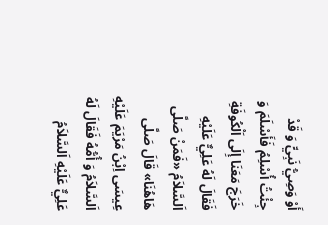أَوْ وَصِيُّ نَبِيٍّ وَ قَدْ جِئْتُ أُسْلِمُ فَأَسْلَمَ وَ خَرَجَ مَعَنَا إِلَى اَلْكُوفَةِ فَقَالَ لَهُ عَلِيٌّ عَلَيْهِ اَلسَّلاَمُ «فَمَنْ صَلَّى هَاهُنَا» قَالَ صَلَّى عِيسَى اِبْنُ مَرْيَمَ عَلَيْهِ اَلسَّلاَمُ وَ أُمُّهُ فَقَالَ لَهُ عَلِيٌّ عَلَيْهِ اَلسَّلاَمُ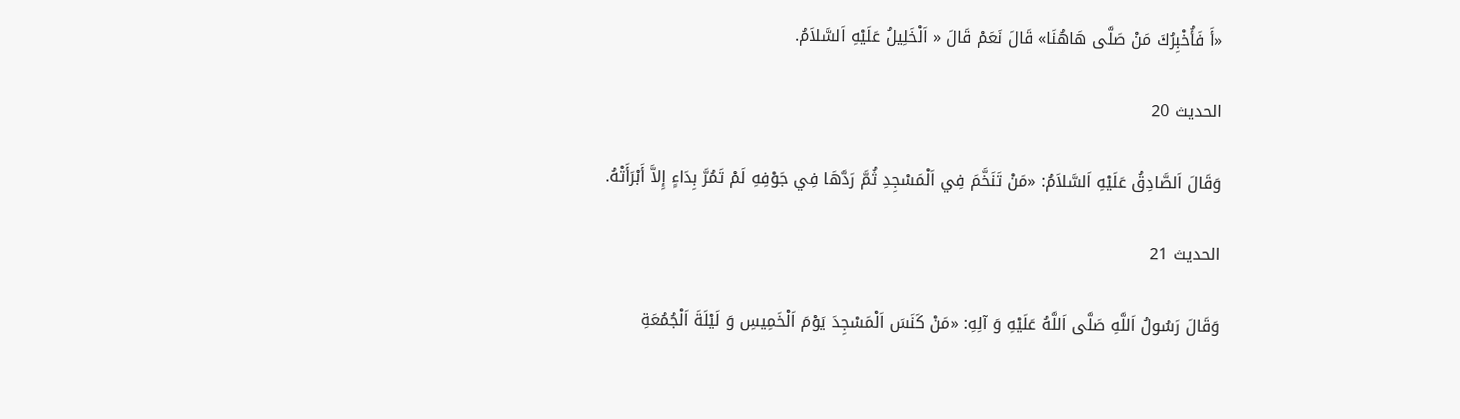«أَ فَأُخْبِرُكَ مَنْ صَلَّى هَاهُنَا» قَالَ نَعَمْ قَالَ « اَلْخَلِيلُ عَلَيْهِ اَلسَّلاَمُ.

الحديث 20

وَقَالَ اَلصَّادِقُ عَلَيْهِ اَلسَّلاَمُ: «مَنْ تَنَخَّمَ فِي اَلْمَسْجِدِ ثُمَّ رَدَّهَا فِي جَوْفِهِ لَمْ تَمُرَّ بِدَاءٍ إِلاَّ أَبْرَأَتْهُ.

الحديث 21

وَقَالَ رَسُولُ اَللَّهِ صَلَّى اَللَّهُ عَلَيْهِ وَ آلِهِ: «مَنْ كَنَسَ اَلْمَسْجِدَ يَوْمَ اَلْخَمِيسِ وَ لَيْلَةَ اَلْجُمُعَةِ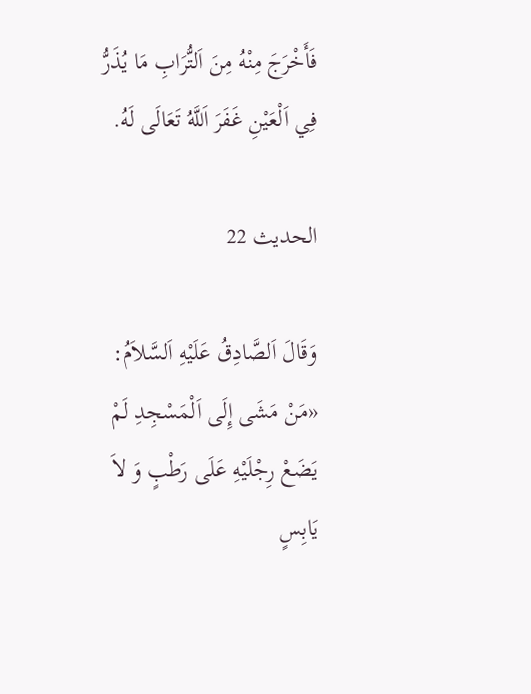فَأَخْرَجَ مِنْهُ مِنَ اَلتُّرَابِ مَا يُذَرُّ فِي اَلْعَيْنِ غَفَرَ اَللَّهُ تَعَالَى لَهُ.

الحديث 22

وَقَالَ اَلصَّادِقُ عَلَيْهِ اَلسَّلاَمُ: «مَنْ مَشَى إِلَى اَلْمَسْجِدِ لَمْ يَضَعْ رِجْلَيْهِ عَلَى رَطْبٍ وَ لاَ يَابِسٍ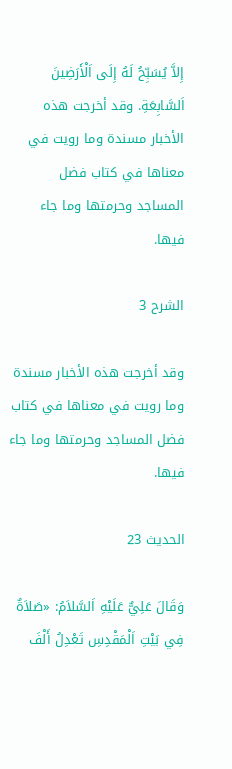إِلاَّ يُسَبِّحُ لَهُ إِلَى اَلْأَرَضِينَ اَلسَّابِعَةِ. وقد أخرجت هذه الأخبار مسندة وما رويت في معناها في كتاب فضل المساجد وحرمتها وما جاء فيها.

الشرح 3

وقد أخرجت هذه الأخبار مسندة وما رويت في معناها في كتاب فضل المساجد وحرمتها وما جاء فيها.

الحديث 23

وَقَالَ عَلِيٌّ عَلَيْهِ اَلسَّلاَمُ: «صَلاَةٌ فِي بَيْتِ اَلْمَقْدِسِ تَعْدِلُ أَلْفَ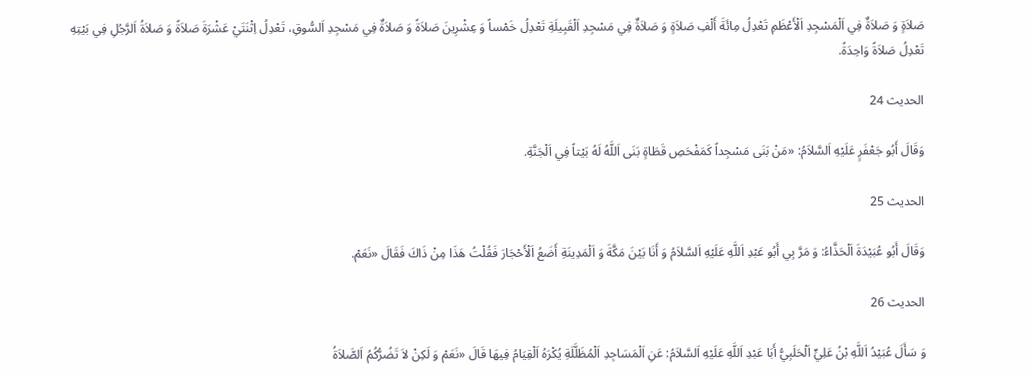صَلاَةٍ وَ صَلاَةٌ فِي اَلْمَسْجِدِ اَلْأَعْظَمِ تَعْدِلُ مِائَةَ أَلْفِ صَلاَةٍ وَ صَلاَةٌ فِي مَسْجِدِ اَلْقَبِيلَةِ تَعْدِلُ خَمْساً وَ عِشْرِينَ صَلاَةً وَ صَلاَةٌ فِي مَسْجِدِ اَلسُّوقِ، تَعْدِلُ اِثْنَتَيْ عَشْرَةَ صَلاَةً وَ صَلاَةُ اَلرَّجُلِ فِي بَيْتِهِ تَعْدِلُ صَلاَةً وَاحِدَةً.

الحديث 24

وَقَالَ أَبُو جَعْفَرٍ عَلَيْهِ اَلسَّلاَمُ: «مَنْ بَنَى مَسْجِداً كَمَفْحَصِ قَطَاةٍ بَنَى اَللَّهُ لَهُ بَيْتاً فِي اَلْجَنَّةِ.

الحديث 25

وَقَالَ أَبُو عُبَيْدَةَ اَلْحَذَّاءُ: وَ مَرَّ بِي أَبُو عَبْدِ اَللَّهِ عَلَيْهِ اَلسَّلاَمُ وَ أَنَا بَيْنَ مَكَّةَ وَ اَلْمَدِينَةِ أَضَعُ اَلْأَحْجَارَ فَقُلْتُ هَذَا مِنْ ذَاكَ فَقَالَ «نَعَمْ.

الحديث 26

وَ سَأَلَ عُبَيْدُ اَللَّهِ بْنُ عَلِيٍّ اَلْحَلَبِيُّ أَبَا عَبْدِ اَللَّهِ عَلَيْهِ اَلسَّلاَمُ: عَنِ اَلْمَسَاجِدِ اَلْمُظَلَّلَةِ يُكْرَهُ اَلْقِيَامُ فِيهَا قَالَ «نَعَمْ وَ لَكِنْ لاَ تَضُرُّكُمُ اَلصَّلاَةُ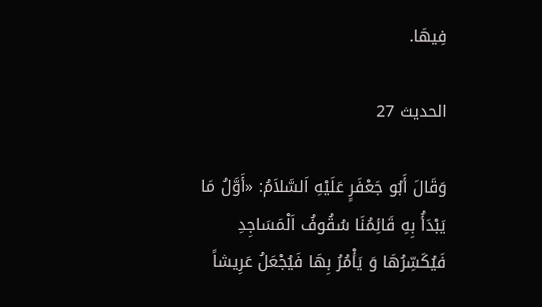فِيهَا.

الحديث 27

وَقَالَ أَبُو جَعْفَرٍ عَلَيْهِ اَلسَّلاَمُ: «أَوَّلُ مَا يَبْدَأُ بِهِ قَائِمُنَا سُقُوفُ اَلْمَسَاجِدِ فَيُكَسِّرُهَا وَ يَأْمُرُ بِهَا فَيُجْعَلُ عَرِيشاً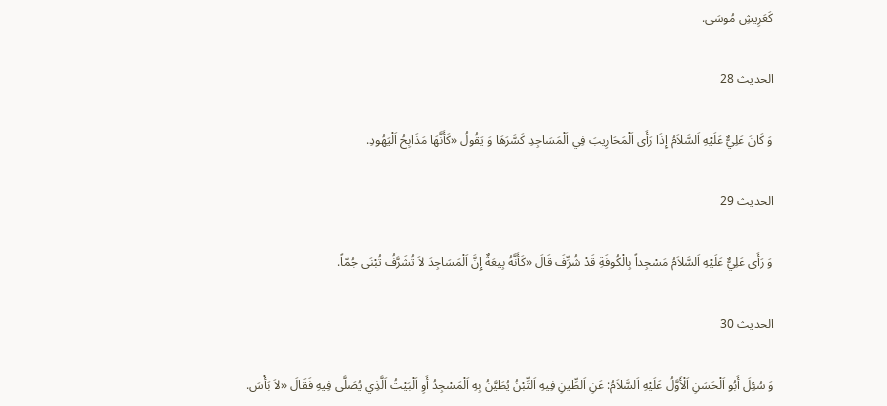كَعَرِيشِ مُوسَى.

الحديث 28

وَ كَانَ عَلِيٌّ عَلَيْهِ اَلسَّلاَمُ إِذَا رَأَى اَلْمَحَارِيبَ فِي اَلْمَسَاجِدِ كَسَّرَهَا وَ يَقُولُ «كَأَنَّهَا مَذَابِحُ اَلْيَهُودِ.

الحديث 29

وَ رَأَى عَلِيٌّ عَلَيْهِ اَلسَّلاَمُ مَسْجِداً بِالْكُوفَةِ قَدْ شُرِّفَ قَالَ «كَأَنَّهُ بِيعَةٌ إِنَّ اَلْمَسَاجِدَ لاَ تُشَرَّفُ تُبْنَى جُمّاً.

الحديث 30

وَ سُئِلَ أَبُو اَلْحَسَنِ اَلْأَوَّلُ عَلَيْهِ اَلسَّلاَمُ: عَنِ اَلطِّينِ فِيهِ اَلتِّبْنُ يُطَيَّنُ بِهِ اَلْمَسْجِدُ أَوِ اَلْبَيْتُ اَلَّذِي يُصَلَّى فِيهِ فَقَالَ «لاَ بَأْسَ.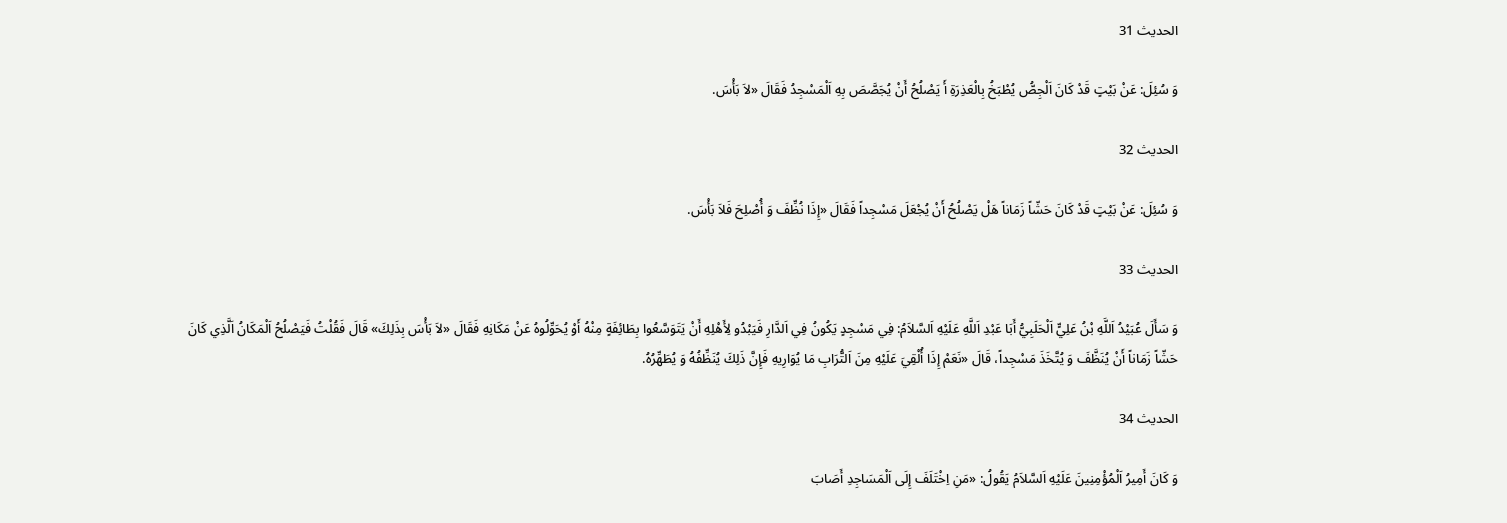الحديث 31

وَ سُئِلَ: عَنْ بَيْتٍ قَدْ كَانَ اَلْجِصُّ يُطْبَخُ بِالْعَذِرَةِ أَ يَصْلُحُ أَنْ يُجَصَّصَ بِهِ اَلْمَسْجِدُ فَقَالَ «لاَ بَأْسَ.

الحديث 32

وَ سُئِلَ: عَنْ بَيْتٍ قَدْ كَانَ حَشّاً زَمَاناً هَلْ يَصْلُحُ أَنْ يُجْعَلَ مَسْجِداً فَقَالَ «إِذَا نُظِّفَ وَ أُصْلِحَ فَلاَ بَأْسَ.

الحديث 33

وَ سَأَلَ عُبَيْدُ اَللَّهِ بْنُ عَلِيٍّ اَلْحَلَبِيُّ أَبَا عَبْدِ اَللَّهِ عَلَيْهِ اَلسَّلاَمُ: فِي مَسْجِدٍ يَكُونُ فِي اَلدَّارِ فَيَبْدُو لِأَهْلِهِ أَنْ يَتَوَسَّعُوا بِطَائِفَةٍ مِنْهُ أَوْ يُحَوِّلُوهُ عَنْ مَكَانِهِ فَقَالَ «لاَ بَأْسَ بِذَلِكَ» قَالَ فَقُلْتُ فَيَصْلُحُ اَلْمَكَانُ اَلَّذِي كَانَ حَشّاً زَمَاناً أَنْ يُنَظَّفَ وَ يُتَّخَذَ مَسْجِداً، قَالَ «نَعَمْ إِذَا أُلْقِيَ عَلَيْهِ مِنَ اَلتُّرَابِ مَا يُوَارِيهِ فَإِنَّ ذَلِكَ يُنَظِّفُهُ وَ يُطَهِّرُهُ.

الحديث 34

وَ كَانَ أَمِيرُ اَلْمُؤْمِنِينَ عَلَيْهِ اَلسَّلاَمُ يَقُولُ: «مَنِ اِخْتَلَفَ إِلَى اَلْمَسَاجِدِ أَصَابَ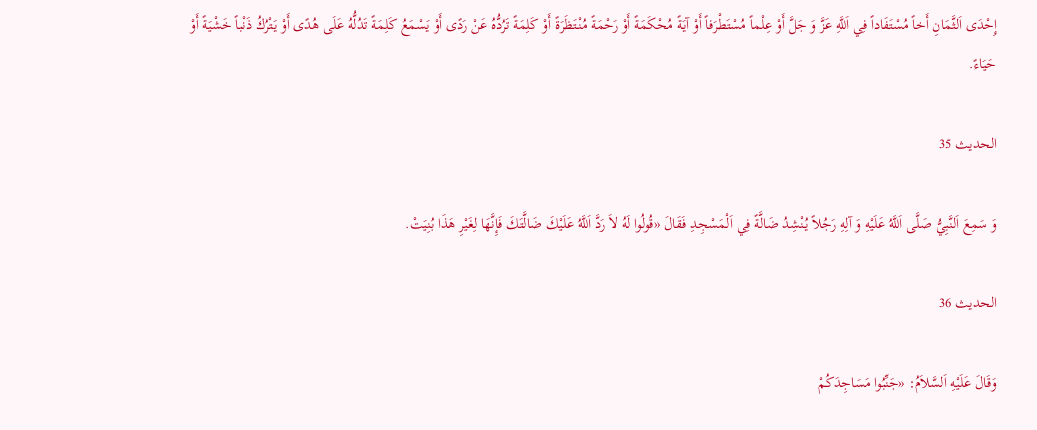إِحْدَى اَلثَّمَانِ أَخاً مُسْتَفَاداً فِي اَللَّهِ عَزَّ وَ جَلَّ أَوْ عِلْماً مُسْتَطْرَفاً أَوْ آيَةً مُحْكَمَةً أَوْ رَحْمَةً مُنْتَظَرَةً أَوْ كَلِمَةً تَرُدُّهُ عَنْ رَدًى أَوْ يَسْمَعُ كَلِمَةً تَدُلُّهُ عَلَى هُدًى أَوْ يَتْرُكُ ذَنْباً خَشْيَةً أَوْ حَيَاءً.

الحديث 35

وَ سَمِعَ اَلنَّبِيُّ صَلَّى اَللَّهُ عَلَيْهِ وَ آلِهِ رَجُلاً يُنْشِدُ ضَالَّةً فِي اَلْمَسْجِدِ فَقَالَ «قُولُوا لَهُ لاَ رَدَّ اَللَّهُ عَلَيْكَ ضَالَّتَكَ فَإِنَّهَا لِغَيْرِ هَذَا بُنِيَتْ.

الحديث 36

وَقَالَ عَلَيْهِ اَلسَّلاَمُ: «جَنِّبُوا مَسَاجِدَكُمْ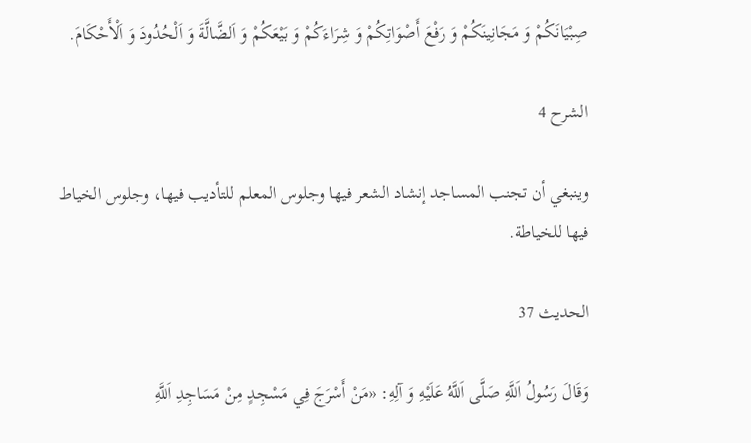صِبْيَانَكُمْ وَ مَجَانِينَكُمْ وَ رَفْعَ أَصْوَاتِكُمْ وَ شِرَاءَكُمْ وَ بَيْعَكُمْ وَ اَلضَّالَّةَ وَ اَلْحُدُودَ وَ اَلْأَحْكَامَ.

الشرح 4

وينبغي أن تجنب المساجد إنشاد الشعر فيها وجلوس المعلم للتأديب فيها، وجلوس الخياط فيها للخياطة.

الحديث 37

وَقَالَ رَسُولُ اَللَّهِ صَلَّى اَللَّهُ عَلَيْهِ وَ آلِهِ: «مَنْ أَسْرَجَ فِي مَسْجِدٍ مِنْ مَسَاجِدِ اَللَّهِ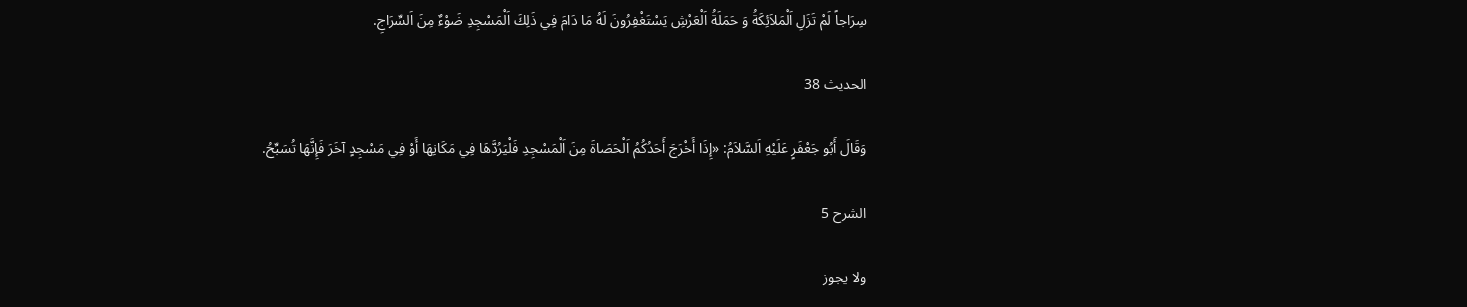سِرَاجاً لَمْ تَزَلِ اَلْمَلاَئِكَةُ وَ حَمَلَةُ اَلْعَرْشِ يَسْتَغْفِرُونَ لَهُ مَا دَامَ فِي ذَلِكَ اَلْمَسْجِدِ ضَوْءٌ مِنَ اَلسِّرَاجِ.

الحديث 38

وَقَالَ أَبُو جَعْفَرٍ عَلَيْهِ اَلسَّلاَمُ: «إِذَا أَخْرَجَ أَحَدُكُمُ اَلْحَصَاةَ مِنَ اَلْمَسْجِدِ فَلْيَرُدَّهَا فِي مَكَانِهَا أَوْ فِي مَسْجِدٍ آخَرَ فَإِنَّهَا تُسَبِّحُ.

الشرح 5

ولا يجوز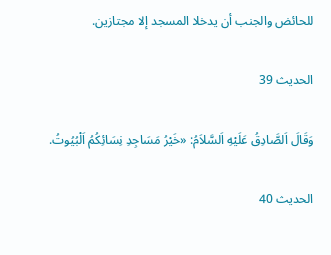للحائض والجنب أن يدخلا المسجد إلا مجتازين.

الحديث 39

وَقَالَ اَلصَّادِقُ عَلَيْهِ اَلسَّلاَمُ: «خَيْرُ مَسَاجِدِ نِسَائِكُمُ اَلْبُيُوتُ.

الحديث 40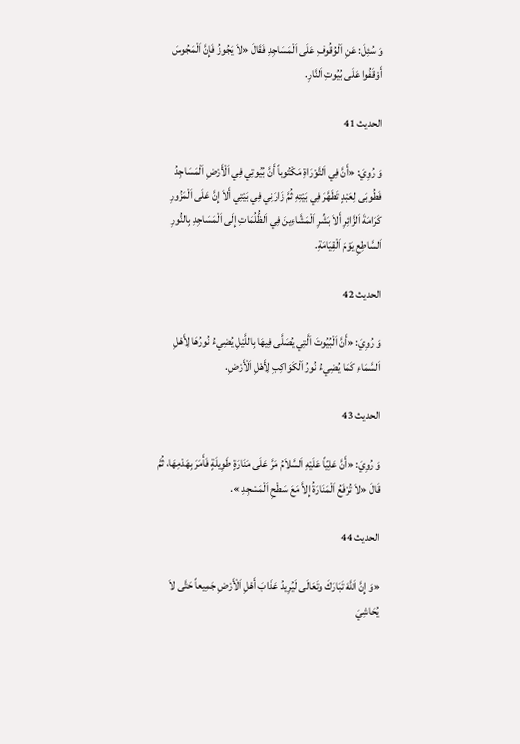وَ سُئِلَ: عَنِ اَلْوُقُوفِ عَلَى اَلْمَسَاجِدِ فَقَالَ «لاَ يَجُوزُ فَإِنَّ اَلْمَجُوسَ أَوْقَفُوا عَلَى بُيُوتِ اَلنَّارِ.

الحديث 41

وَ رُوِيَ: «أَنَّ فِي اَلتَّوْرَاةِ مَكْتُوباً أَنَّ بُيُوتِي فِي اَلْأَرْضِ اَلْمَسَاجِدُ فَطُوبَى لِعَبْدٍ تَطَهَّرَ فِي بَيْتِهِ ثُمَّ زَارَنِي فِي بَيْتِي أَلاَ إِنَّ عَلَى اَلْمَزُورِ كَرَامَةَ اَلزَّائِرِ أَلاَ بَشِّرِ اَلْمَشَّاءِينَ فِي اَلظُّلُمَاتِ إِلَى اَلْمَسَاجِدِ بِالنُّورِ اَلسَّاطِعِ يَوْمَ اَلْقِيَامَةِ.

الحديث 42

وَ رُوِيَ: «أَنَّ اَلْبُيُوتَ اَلَّتِي يُصَلَّى فِيهَا بِاللَّيْلِ يُضِيءُ نُورُهَا لِأَهْلِ اَلسَّمَاءِ كَمَا يُضِيءُ نُورُ اَلْكَوَاكِبِ لِأَهْلِ اَلْأَرْضِ.

الحديث 43

وَ رُوِيَ: «أَنَّ عَلِيّاً عَلَيْهِ اَلسَّلاَمُ مَرَّ عَلَى مَنَارَةٍ طَوِيلَةٍ فَأَمَرَ بِهَدْمِهَا، ثُمَّ قَالَ «لاَ تُرْفَعُ اَلْمَنَارَةُ إِلاَّ مَعَ سَطْحِ اَلْمَسْجِدِ ».

الحديث 44

«وَ إِنَّ اَللَّهَ تَبَارَكَ وتَعَالَى لَيُرِيدُ عَذَابَ أَهْلِ اَلْأَرْضِ جَمِيعاً حَتَّى لاَ يُحَاشِيَ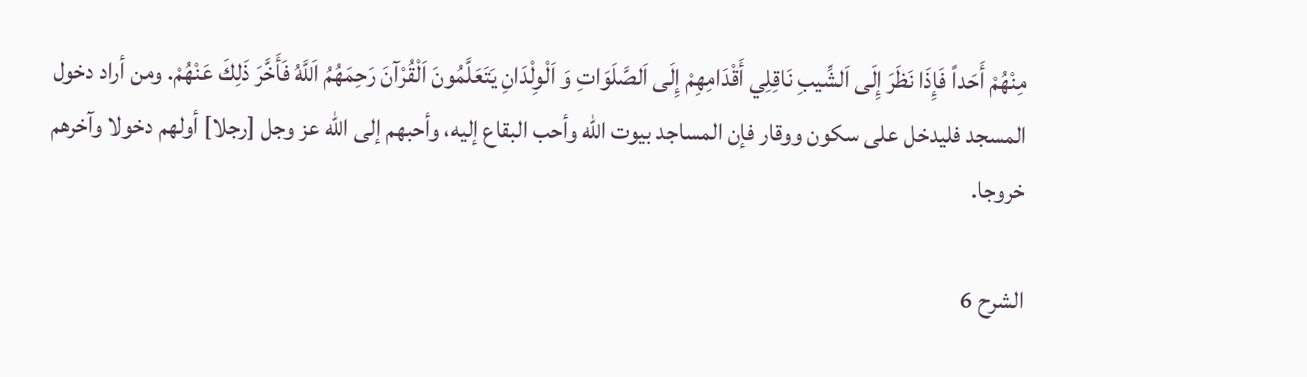مِنْهُمْ أَحَداً فَإِذَا نَظَرَ إِلَى اَلشِّيبِ نَاقِلِي أَقْدَامِهِمْ إِلَى اَلصَّلَوَاتِ وَ اَلْوِلْدَانِ يَتَعَلَّمُونَ اَلْقُرْآنَ رَحِمَهُمُ اَللَّهُ فَأَخَّرَ ذَلِكَ عَنْهُمْ. ومن أراد دخول المسجد فليدخل على سكون ووقار فإن المساجد بيوت الله وأحب البقاع إليه، وأحبهم إلى الله عز وجل [رجلا] أولهم دخولا وآخرهم خروجا.

الشرح 6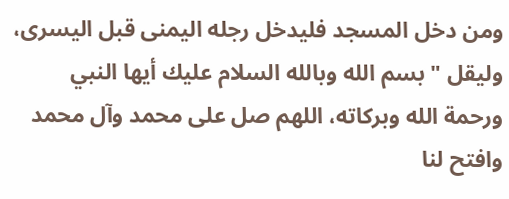ومن دخل المسجد فليدخل رجله اليمنى قبل اليسرى، وليقل " بسم الله وبالله السلام عليك أيها النبي ورحمة الله وبركاته، اللهم صل على محمد وآل محمد وافتح لنا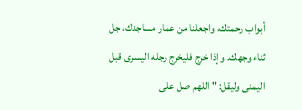أبواب رحمتك، واجعلنا من عمار مساجدك، جل ثناء وجهك. وإذا خرج فليخرج رجله اليسرى قبل اليمنى وليقل: " اللهم صل على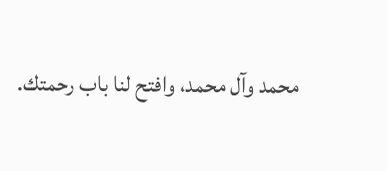محمد وآل محمد، وافتح لنا باب رحمتك.